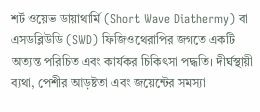শর্ট ওয়েভ ডায়াথার্মি (Short Wave Diathermy) বা এসডব্লিউডি (SWD) ফিজিওথেরাপির জগতে একটি অত্যন্ত পরিচিত এবং কার্যকর চিকিৎসা পদ্ধতি। দীর্ঘস্থায়ী ব্যথা, পেশীর আড়ষ্টতা এবং জয়েন্টের সমস্যা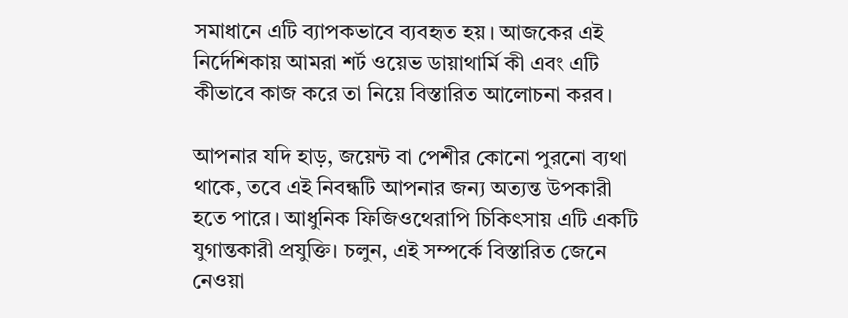সমাধানে এটি ব্যাপকভাবে ব্যবহৃত হয়। আজকের এই নির্দেশিকায় আমরা শর্ট ওয়েভ ডায়াথার্মি কী এবং এটি কীভাবে কাজ করে তা নিয়ে বিস্তারিত আলোচনা করব।

আপনার যদি হাড়, জয়েন্ট বা পেশীর কোনো পুরনো ব্যথা থাকে, তবে এই নিবন্ধটি আপনার জন্য অত্যন্ত উপকারী হতে পারে। আধুনিক ফিজিওথেরাপি চিকিৎসায় এটি একটি যুগান্তকারী প্রযুক্তি। চলুন, এই সম্পর্কে বিস্তারিত জেনে নেওয়া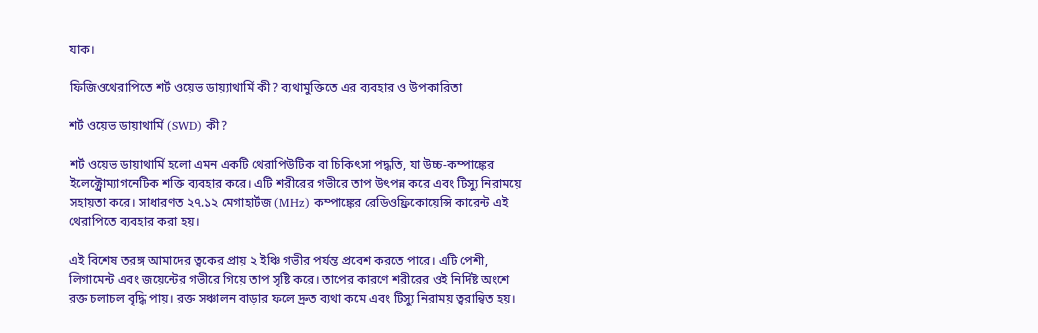যাক।

ফিজিওথেরাপিতে শর্ট ওয়েভ ডায়্যাথার্মি কী? ব্যথামুক্তিতে এর ব্যবহার ও উপকারিতা

শর্ট ওয়েভ ডায়াথার্মি (SWD) কী?

শর্ট ওয়েভ ডায়াথার্মি হলো এমন একটি থেরাপিউটিক বা চিকিৎসা পদ্ধতি, যা উচ্চ-কম্পাঙ্কের ইলেক্ট্রোম্যাগনেটিক শক্তি ব্যবহার করে। এটি শরীরের গভীরে তাপ উৎপন্ন করে এবং টিস্যু নিরাময়ে সহায়তা করে। সাধারণত ২৭.১২ মেগাহার্টজ (MHz) কম্পাঙ্কের রেডিওফ্রিকোয়েন্সি কারেন্ট এই থেরাপিতে ব্যবহার করা হয়।

এই বিশেষ তরঙ্গ আমাদের ত্বকের প্রায় ২ ইঞ্চি গভীর পর্যন্ত প্রবেশ করতে পারে। এটি পেশী, লিগামেন্ট এবং জয়েন্টের গভীরে গিয়ে তাপ সৃষ্টি করে। তাপের কারণে শরীরের ওই নির্দিষ্ট অংশে রক্ত চলাচল বৃদ্ধি পায়। রক্ত সঞ্চালন বাড়ার ফলে দ্রুত ব্যথা কমে এবং টিস্যু নিরাময় ত্বরান্বিত হয়।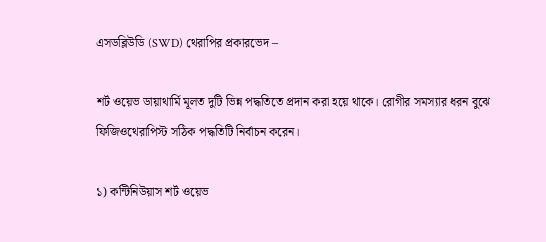এসডব্লিউডি (SWD) থেরাপির প্রকারভেদ –

শর্ট ওয়েভ ডায়াথার্মি মূলত দুটি ভিন্ন পদ্ধতিতে প্রদান করা হয়ে থাকে। রোগীর সমস্যার ধরন বুঝে ফিজিওথেরাপিস্ট সঠিক পদ্ধতিটি নির্বাচন করেন।

১) কন্টিনিউয়াস শর্ট ওয়েভ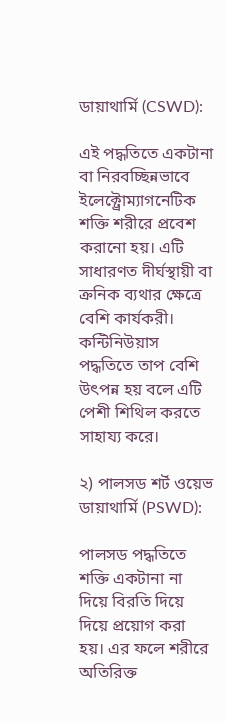ডায়াথার্মি (CSWD):

এই পদ্ধতিতে একটানা বা নিরবচ্ছিন্নভাবে ইলেক্ট্রোম্যাগনেটিক শক্তি শরীরে প্রবেশ করানো হয়। এটি সাধারণত দীর্ঘস্থায়ী বা ক্রনিক ব্যথার ক্ষেত্রে বেশি কার্যকরী। কন্টিনিউয়াস পদ্ধতিতে তাপ বেশি উৎপন্ন হয় বলে এটি পেশী শিথিল করতে সাহায্য করে।

২) পালসড শর্ট ওয়েভ ডায়াথার্মি (PSWD):

পালসড পদ্ধতিতে শক্তি একটানা না দিয়ে বিরতি দিয়ে দিয়ে প্রয়োগ করা হয়। এর ফলে শরীরে অতিরিক্ত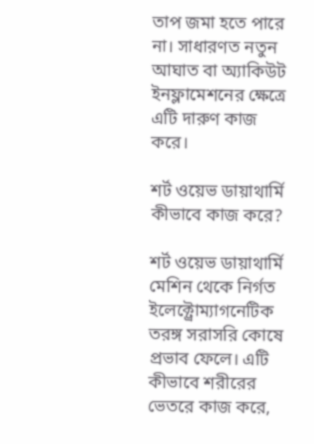তাপ জমা হতে পারে না। সাধারণত নতুন আঘাত বা অ্যাকিউট ইনফ্লামেশনের ক্ষেত্রে এটি দারুণ কাজ করে।

শর্ট ওয়েভ ডায়াথার্মি কীভাবে কাজ করে?

শর্ট ওয়েভ ডায়াথার্মি মেশিন থেকে নির্গত ইলেক্ট্রোম্যাগনেটিক তরঙ্গ সরাসরি কোষে প্রভাব ফেলে। এটি কীভাবে শরীরের ভেতরে কাজ করে,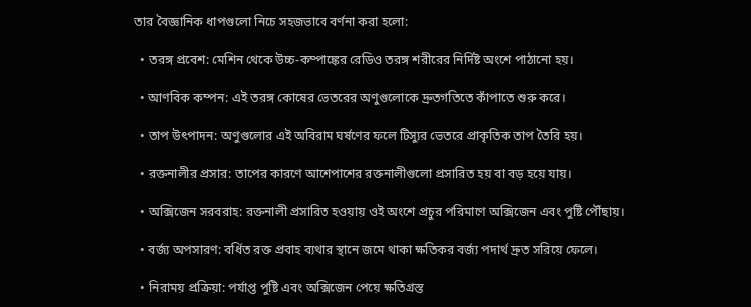তার বৈজ্ঞানিক ধাপগুলো নিচে সহজভাবে বর্ণনা করা হলো:

  • তরঙ্গ প্রবেশ: মেশিন থেকে উচ্চ-কম্পাঙ্কের রেডিও তরঙ্গ শরীরের নির্দিষ্ট অংশে পাঠানো হয়।

  • আণবিক কম্পন: এই তরঙ্গ কোষের ভেতরের অণুগুলোকে দ্রুতগতিতে কাঁপাতে শুরু করে।

  • তাপ উৎপাদন: অণুগুলোর এই অবিরাম ঘর্ষণের ফলে টিস্যুর ভেতরে প্রাকৃতিক তাপ তৈরি হয়।

  • রক্তনালীর প্রসার: তাপের কারণে আশেপাশের রক্তনালীগুলো প্রসারিত হয় বা বড় হয়ে যায়।

  • অক্সিজেন সরবরাহ: রক্তনালী প্রসারিত হওয়ায় ওই অংশে প্রচুর পরিমাণে অক্সিজেন এবং পুষ্টি পৌঁছায়।

  • বর্জ্য অপসারণ: বর্ধিত রক্ত প্রবাহ ব্যথার স্থানে জমে থাকা ক্ষতিকর বর্জ্য পদার্থ দ্রুত সরিয়ে ফেলে।

  • নিরাময় প্রক্রিয়া: পর্যাপ্ত পুষ্টি এবং অক্সিজেন পেয়ে ক্ষতিগ্রস্ত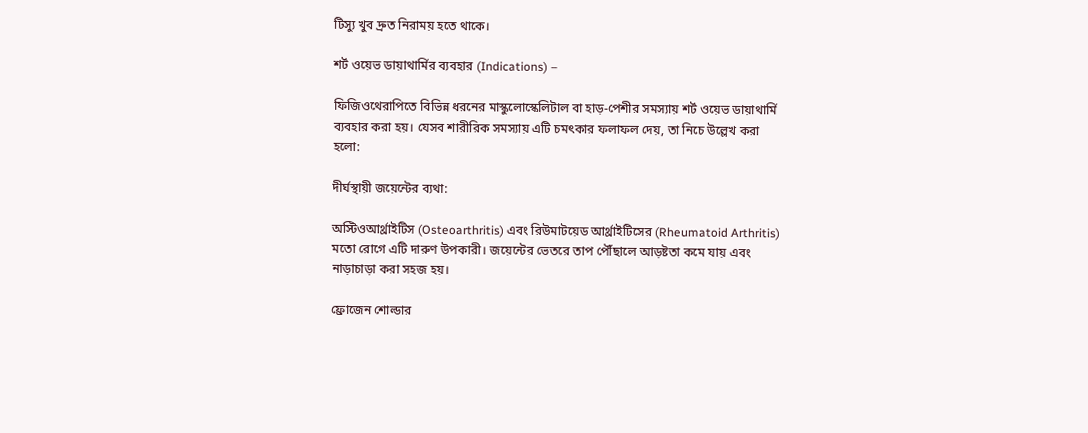টিস্যু খুব দ্রুত নিরাময় হতে থাকে।

শর্ট ওয়েভ ডায়াথার্মির ব্যবহার (Indications) –

ফিজিওথেরাপিতে বিভিন্ন ধরনের মাস্কুলোস্কেলিটাল বা হাড়-পেশীর সমস্যায় শর্ট ওয়েভ ডায়াথার্মি ব্যবহার করা হয়। যেসব শারীরিক সমস্যায় এটি চমৎকার ফলাফল দেয়, তা নিচে উল্লেখ করা হলো:

দীর্ঘস্থায়ী জয়েন্টের ব্যথা:

অস্টিওআর্থ্রাইটিস (Osteoarthritis) এবং রিউমাটয়েড আর্থ্রাইটিসের (Rheumatoid Arthritis) মতো রোগে এটি দারুণ উপকারী। জয়েন্টের ভেতরে তাপ পৌঁছালে আড়ষ্টতা কমে যায় এবং নাড়াচাড়া করা সহজ হয়।

ফ্রোজেন শোল্ডার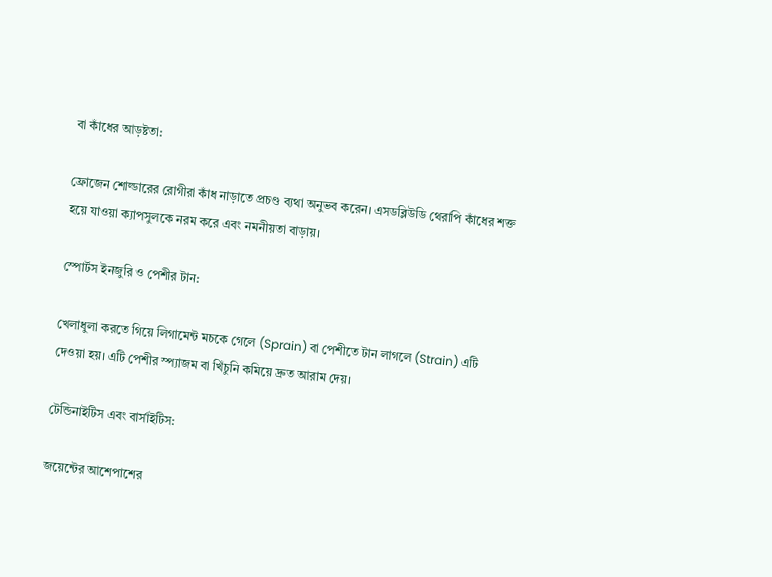বা কাঁধের আড়ষ্টতা:

ফ্রোজেন শোল্ডারের রোগীরা কাঁধ নাড়াতে প্রচণ্ড ব্যথা অনুভব করেন। এসডব্লিউডি থেরাপি কাঁধের শক্ত হয়ে যাওয়া ক্যাপসুলকে নরম করে এবং নমনীয়তা বাড়ায়।

স্পোর্টস ইনজুরি ও পেশীর টান:

খেলাধুলা করতে গিয়ে লিগামেন্ট মচকে গেলে (Sprain) বা পেশীতে টান লাগলে (Strain) এটি দেওয়া হয়। এটি পেশীর স্প্যাজম বা খিঁচুনি কমিয়ে দ্রুত আরাম দেয়।

টেন্ডিনাইটিস এবং বার্সাইটিস:

জয়েন্টের আশেপাশের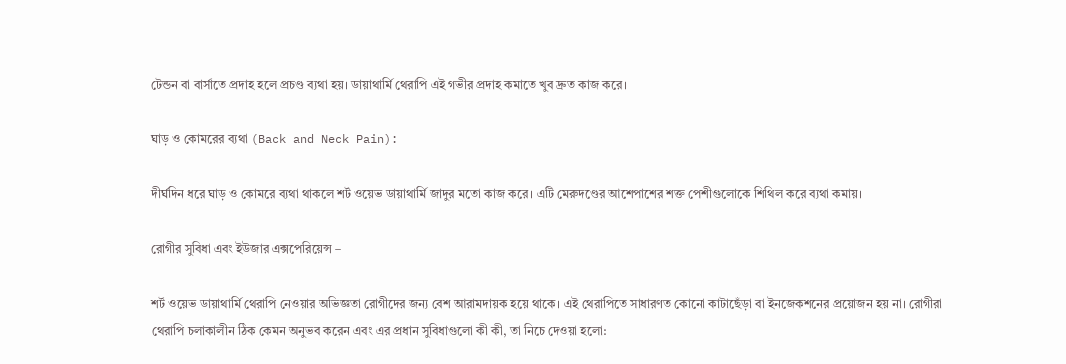টেন্ডন বা বার্সাতে প্রদাহ হলে প্রচণ্ড ব্যথা হয়। ডায়াথার্মি থেরাপি এই গভীর প্রদাহ কমাতে খুব দ্রুত কাজ করে।

ঘাড় ও কোমরের ব্যথা (Back and Neck Pain):

দীর্ঘদিন ধরে ঘাড় ও কোমরে ব্যথা থাকলে শর্ট ওয়েভ ডায়াথার্মি জাদুর মতো কাজ করে। এটি মেরুদণ্ডের আশেপাশের শক্ত পেশীগুলোকে শিথিল করে ব্যথা কমায়।

রোগীর সুবিধা এবং ইউজার এক্সপেরিয়েন্স –

শর্ট ওয়েভ ডায়াথার্মি থেরাপি নেওয়ার অভিজ্ঞতা রোগীদের জন্য বেশ আরামদায়ক হয়ে থাকে। এই থেরাপিতে সাধারণত কোনো কাটাছেঁড়া বা ইনজেকশনের প্রয়োজন হয় না। রোগীরা থেরাপি চলাকালীন ঠিক কেমন অনুভব করেন এবং এর প্রধান সুবিধাগুলো কী কী, তা নিচে দেওয়া হলো: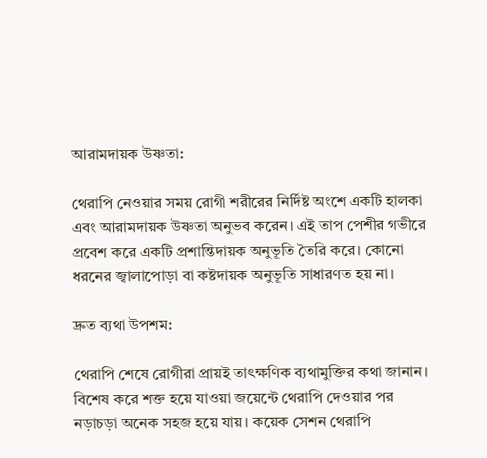আরামদায়ক উষ্ণতা:

থেরাপি নেওয়ার সময় রোগী শরীরের নির্দিষ্ট অংশে একটি হালকা এবং আরামদায়ক উষ্ণতা অনুভব করেন। এই তাপ পেশীর গভীরে প্রবেশ করে একটি প্রশান্তিদায়ক অনুভূতি তৈরি করে। কোনো ধরনের জ্বালাপোড়া বা কষ্টদায়ক অনুভূতি সাধারণত হয় না।

দ্রুত ব্যথা উপশম:

থেরাপি শেষে রোগীরা প্রায়ই তাৎক্ষণিক ব্যথামুক্তির কথা জানান। বিশেষ করে শক্ত হয়ে যাওয়া জয়েন্টে থেরাপি দেওয়ার পর নড়াচড়া অনেক সহজ হয়ে যায়। কয়েক সেশন থেরাপি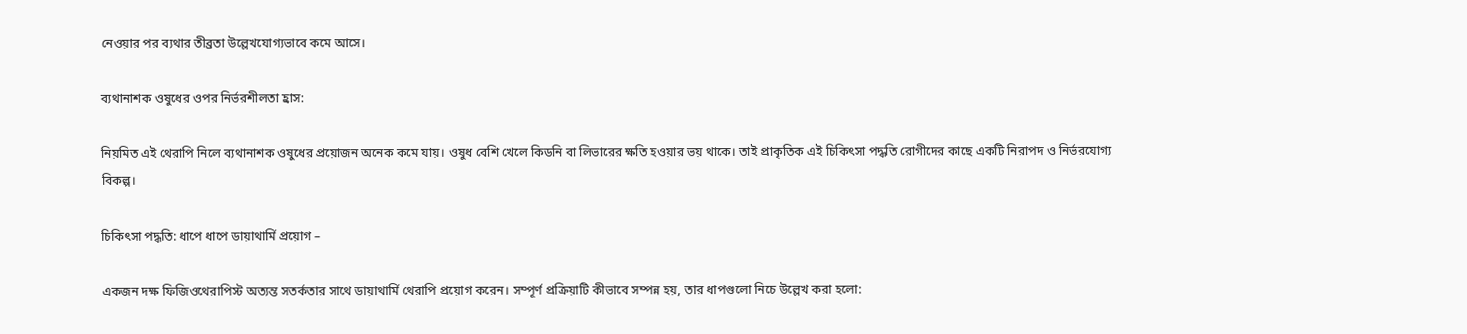নেওয়ার পর ব্যথার তীব্রতা উল্লেখযোগ্যভাবে কমে আসে।

ব্যথানাশক ওষুধের ওপর নির্ভরশীলতা হ্রাস:

নিয়মিত এই থেরাপি নিলে ব্যথানাশক ওষুধের প্রয়োজন অনেক কমে যায়। ওষুধ বেশি খেলে কিডনি বা লিভারের ক্ষতি হওয়ার ভয় থাকে। তাই প্রাকৃতিক এই চিকিৎসা পদ্ধতি রোগীদের কাছে একটি নিরাপদ ও নির্ভরযোগ্য বিকল্প।

চিকিৎসা পদ্ধতি: ধাপে ধাপে ডায়াথার্মি প্রয়োগ –

একজন দক্ষ ফিজিওথেরাপিস্ট অত্যন্ত সতর্কতার সাথে ডায়াথার্মি থেরাপি প্রয়োগ করেন। সম্পূর্ণ প্রক্রিয়াটি কীভাবে সম্পন্ন হয়, তার ধাপগুলো নিচে উল্লেখ করা হলো: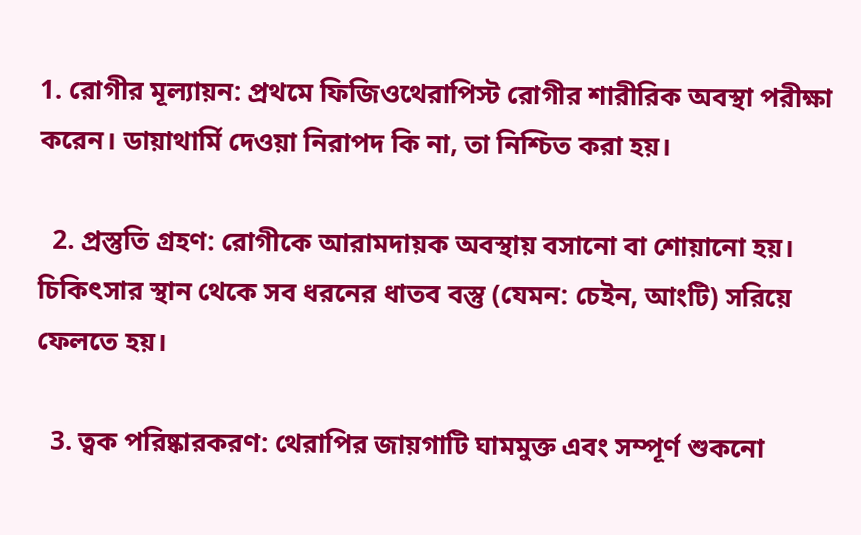1. রোগীর মূল্যায়ন: প্রথমে ফিজিওথেরাপিস্ট রোগীর শারীরিক অবস্থা পরীক্ষা করেন। ডায়াথার্মি দেওয়া নিরাপদ কি না, তা নিশ্চিত করা হয়।

  2. প্রস্তুতি গ্রহণ: রোগীকে আরামদায়ক অবস্থায় বসানো বা শোয়ানো হয়। চিকিৎসার স্থান থেকে সব ধরনের ধাতব বস্তু (যেমন: চেইন, আংটি) সরিয়ে ফেলতে হয়।

  3. ত্বক পরিষ্কারকরণ: থেরাপির জায়গাটি ঘামমুক্ত এবং সম্পূর্ণ শুকনো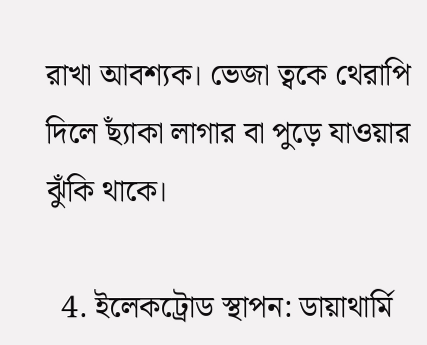রাখা আবশ্যক। ভেজা ত্বকে থেরাপি দিলে ছ্যাঁকা লাগার বা পুড়ে যাওয়ার ঝুঁকি থাকে।

  4. ইলেকট্রোড স্থাপন: ডায়াথার্মি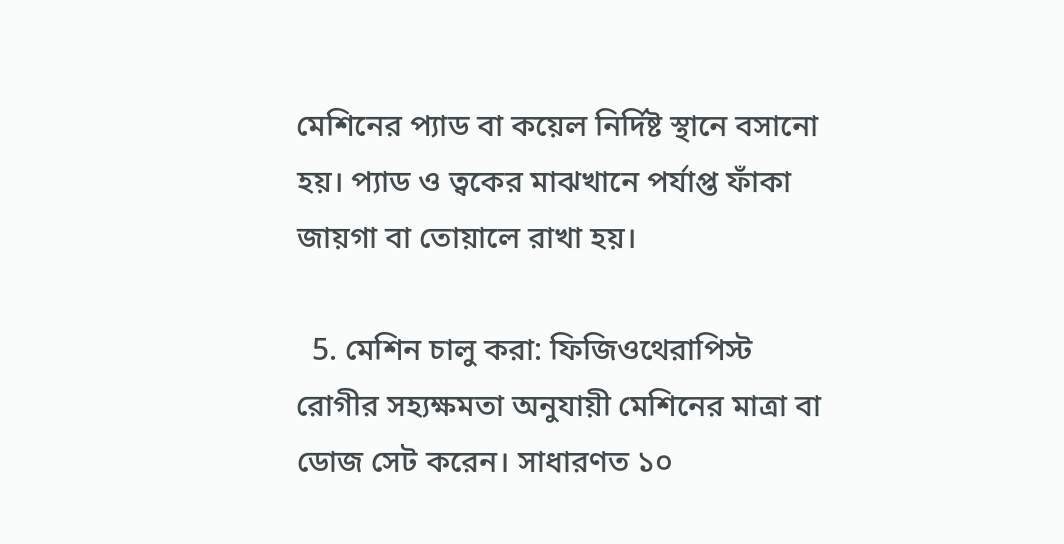মেশিনের প্যাড বা কয়েল নির্দিষ্ট স্থানে বসানো হয়। প্যাড ও ত্বকের মাঝখানে পর্যাপ্ত ফাঁকা জায়গা বা তোয়ালে রাখা হয়।

  5. মেশিন চালু করা: ফিজিওথেরাপিস্ট রোগীর সহ্যক্ষমতা অনুযায়ী মেশিনের মাত্রা বা ডোজ সেট করেন। সাধারণত ১০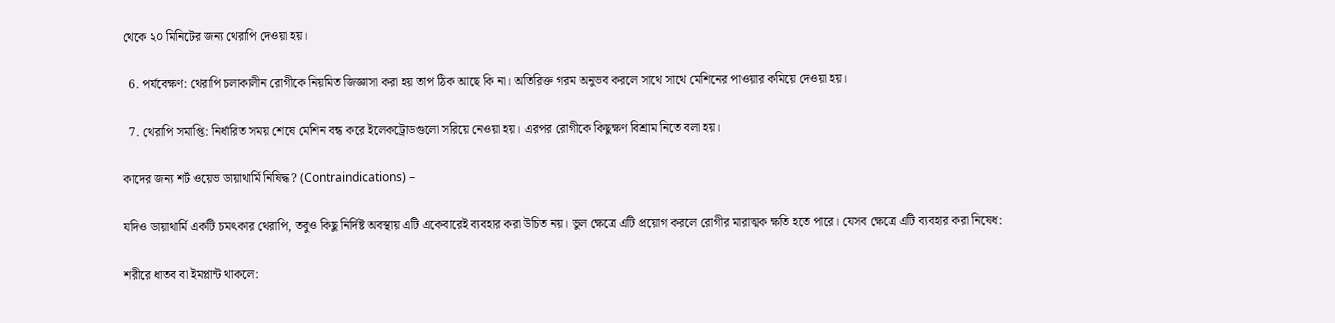থেকে ২০ মিনিটের জন্য থেরাপি দেওয়া হয়।

  6. পর্যবেক্ষণ: থেরাপি চলাকালীন রোগীকে নিয়মিত জিজ্ঞাসা করা হয় তাপ ঠিক আছে কি না। অতিরিক্ত গরম অনুভব করলে সাথে সাথে মেশিনের পাওয়ার কমিয়ে দেওয়া হয়।

  7. থেরাপি সমাপ্তি: নির্ধারিত সময় শেষে মেশিন বন্ধ করে ইলেকট্রোডগুলো সরিয়ে নেওয়া হয়। এরপর রোগীকে কিছুক্ষণ বিশ্রাম নিতে বলা হয়।

কাদের জন্য শর্ট ওয়েভ ডায়াথার্মি নিষিদ্ধ? (Contraindications) –

যদিও ডায়াথার্মি একটি চমৎকার থেরাপি, তবুও কিছু নির্দিষ্ট অবস্থায় এটি একেবারেই ব্যবহার করা উচিত নয়। ভুল ক্ষেত্রে এটি প্রয়োগ করলে রোগীর মারাত্মক ক্ষতি হতে পারে। যেসব ক্ষেত্রে এটি ব্যবহার করা নিষেধ:

শরীরে ধাতব বা ইমপ্লান্ট থাকলে: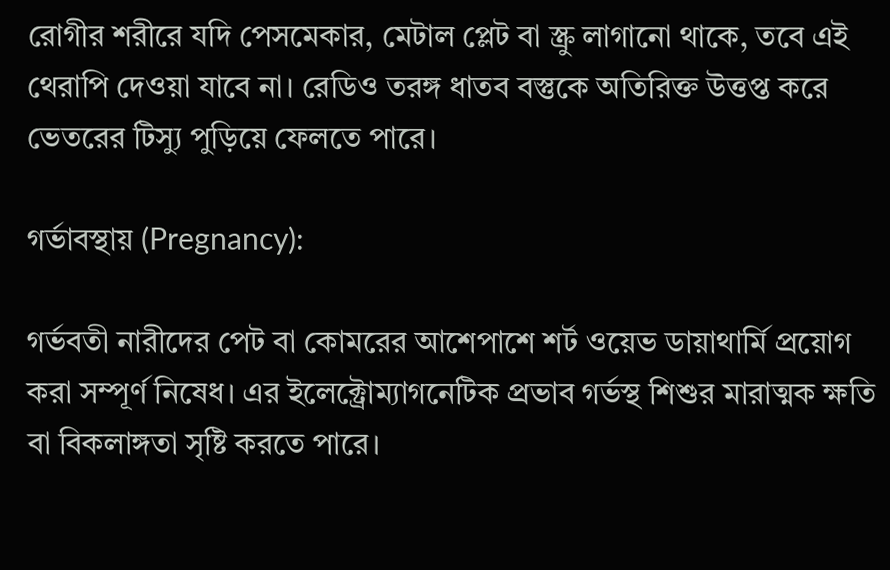রোগীর শরীরে যদি পেসমেকার, মেটাল প্লেট বা স্ক্রু লাগানো থাকে, তবে এই থেরাপি দেওয়া যাবে না। রেডিও তরঙ্গ ধাতব বস্তুকে অতিরিক্ত উত্তপ্ত করে ভেতরের টিস্যু পুড়িয়ে ফেলতে পারে।

গর্ভাবস্থায় (Pregnancy):

গর্ভবতী নারীদের পেট বা কোমরের আশেপাশে শর্ট ওয়েভ ডায়াথার্মি প্রয়োগ করা সম্পূর্ণ নিষেধ। এর ইলেক্ট্রোম্যাগনেটিক প্রভাব গর্ভস্থ শিশুর মারাত্মক ক্ষতি বা বিকলাঙ্গতা সৃষ্টি করতে পারে।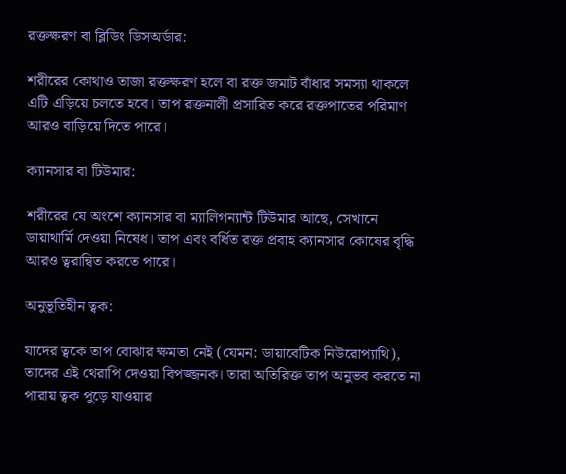রক্তক্ষরণ বা ব্লিডিং ডিসঅর্ডার:

শরীরের কোথাও তাজা রক্তক্ষরণ হলে বা রক্ত জমাট বাঁধার সমস্যা থাকলে এটি এড়িয়ে চলতে হবে। তাপ রক্তনালী প্রসারিত করে রক্তপাতের পরিমাণ আরও বাড়িয়ে দিতে পারে।

ক্যানসার বা টিউমার:

শরীরের যে অংশে ক্যানসার বা ম্যালিগন্যান্ট টিউমার আছে, সেখানে ডায়াথার্মি দেওয়া নিষেধ। তাপ এবং বর্ধিত রক্ত প্রবাহ ক্যানসার কোষের বৃদ্ধি আরও ত্বরান্বিত করতে পারে।

অনুভূতিহীন ত্বক:

যাদের ত্বকে তাপ বোঝার ক্ষমতা নেই (যেমন: ডায়াবেটিক নিউরোপ্যাথি), তাদের এই থেরাপি দেওয়া বিপজ্জনক। তারা অতিরিক্ত তাপ অনুভব করতে না পারায় ত্বক পুড়ে যাওয়ার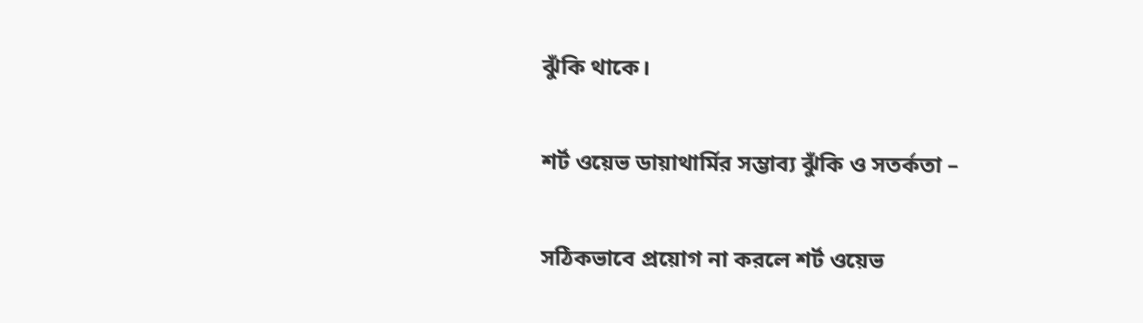ঝুঁকি থাকে।

শর্ট ওয়েভ ডায়াথার্মির সম্ভাব্য ঝুঁকি ও সতর্কতা –

সঠিকভাবে প্রয়োগ না করলে শর্ট ওয়েভ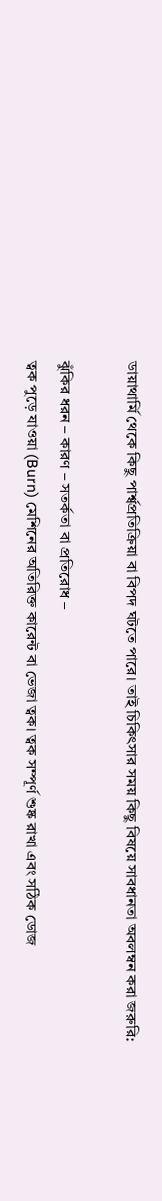ডায়াথার্মি থেকে কিছু পার্শ্বপ্রতিক্রিয়া বা বিপদ ঘটতে পারে। তাই চিকিৎসার সময় কিছু বিষয়ে সাবধানতা অবলম্বন করা জরুরি:

ঝুঁকির ধরন – কারণ – সতর্কতা বা প্রতিরোধ –
ত্বক পুড়ে যাওয়া (Burn) মেশিনের অতিরিক্ত কারেন্ট বা ভেজা ত্বক। ত্বক সম্পূর্ণ শুষ্ক রাখা এবং সঠিক ডোজ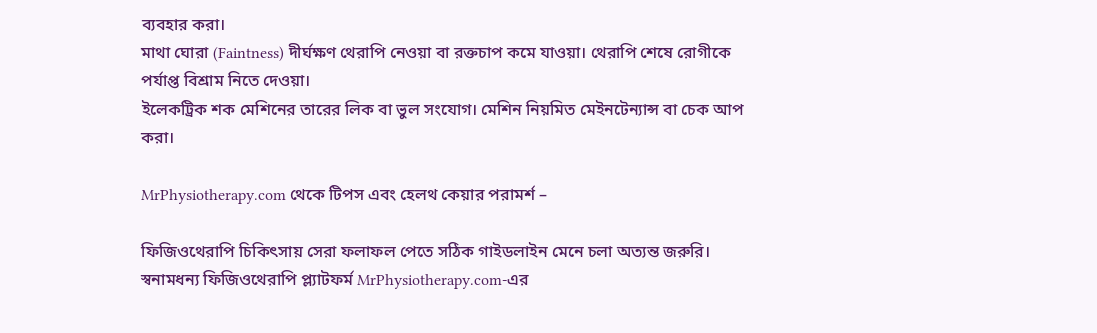ব্যবহার করা।
মাথা ঘোরা (Faintness) দীর্ঘক্ষণ থেরাপি নেওয়া বা রক্তচাপ কমে যাওয়া। থেরাপি শেষে রোগীকে পর্যাপ্ত বিশ্রাম নিতে দেওয়া।
ইলেকট্রিক শক মেশিনের তারের লিক বা ভুল সংযোগ। মেশিন নিয়মিত মেইনটেন্যান্স বা চেক আপ করা।

MrPhysiotherapy.com থেকে টিপস এবং হেলথ কেয়ার পরামর্শ –

ফিজিওথেরাপি চিকিৎসায় সেরা ফলাফল পেতে সঠিক গাইডলাইন মেনে চলা অত্যন্ত জরুরি। স্বনামধন্য ফিজিওথেরাপি প্ল্যাটফর্ম MrPhysiotherapy.com-এর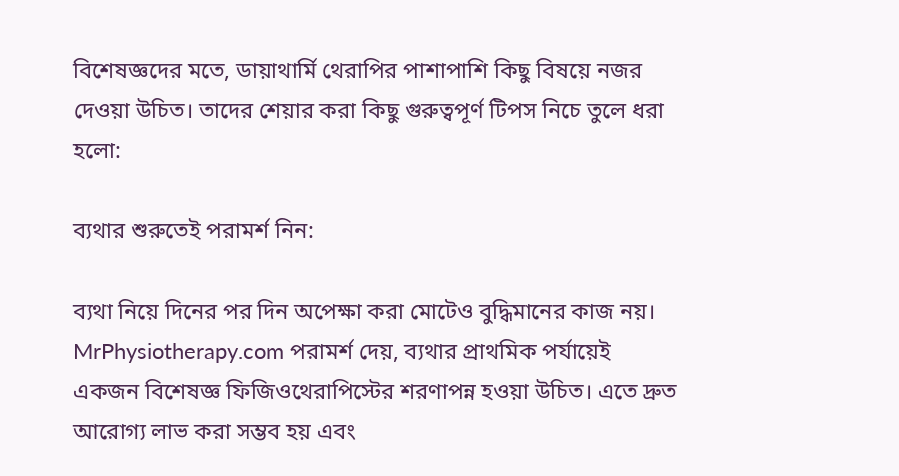বিশেষজ্ঞদের মতে, ডায়াথার্মি থেরাপির পাশাপাশি কিছু বিষয়ে নজর দেওয়া উচিত। তাদের শেয়ার করা কিছু গুরুত্বপূর্ণ টিপস নিচে তুলে ধরা হলো:

ব্যথার শুরুতেই পরামর্শ নিন:

ব্যথা নিয়ে দিনের পর দিন অপেক্ষা করা মোটেও বুদ্ধিমানের কাজ নয়। MrPhysiotherapy.com পরামর্শ দেয়, ব্যথার প্রাথমিক পর্যায়েই একজন বিশেষজ্ঞ ফিজিওথেরাপিস্টের শরণাপন্ন হওয়া উচিত। এতে দ্রুত আরোগ্য লাভ করা সম্ভব হয় এবং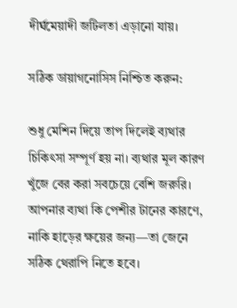দীর্ঘমেয়াদী জটিলতা এড়ানো যায়।

সঠিক ডায়াগনোসিস নিশ্চিত করুন:

শুধু মেশিন দিয়ে তাপ দিলেই ব্যথার চিকিৎসা সম্পূর্ণ হয় না। ব্যথার মূল কারণ খুঁজে বের করা সবচেয়ে বেশি জরুরি। আপনার ব্যথা কি পেশীর টানের কারণে, নাকি হাড়ের ক্ষয়ের জন্য—তা জেনে সঠিক থেরাপি নিতে হবে।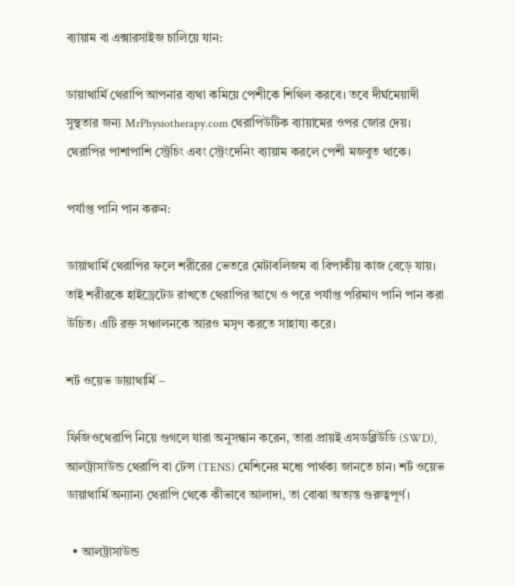ব্যায়াম বা এক্সারসাইজ চালিয়ে যান:

ডায়াথার্মি থেরাপি আপনার ব্যথা কমিয়ে পেশীকে শিথিল করবে। তবে দীর্ঘমেয়াদী সুস্থতার জন্য MrPhysiotherapy.com থেরাপিউটিক ব্যায়ামের ওপর জোর দেয়। থেরাপির পাশাপাশি স্ট্রেচিং এবং স্ট্রেংদেনিং ব্যায়াম করলে পেশী মজবুত থাকে।

পর্যাপ্ত পানি পান করুন:

ডায়াথার্মি থেরাপির ফলে শরীরের ভেতরে মেটাবলিজম বা বিপাকীয় কাজ বেড়ে যায়। তাই শরীরকে হাইড্রেটেড রাখতে থেরাপির আগে ও পরে পর্যাপ্ত পরিমাণ পানি পান করা উচিত। এটি রক্ত সঞ্চালনকে আরও মসৃণ করতে সাহায্য করে।

শর্ট ওয়েভ ডায়াথার্মি –

ফিজিওথেরাপি নিয়ে গুগলে যারা অনুসন্ধান করেন, তারা প্রায়ই এসডব্লিউডি (SWD), আলট্রাসাউন্ড থেরাপি বা টেন্স (TENS) মেশিনের মধ্যে পার্থক্য জানতে চান। শর্ট ওয়েভ ডায়াথার্মি অন্যান্য থেরাপি থেকে কীভাবে আলাদা, তা বোঝা অত্যন্ত গুরুত্বপূর্ণ।

  • আলট্রাসাউন্ড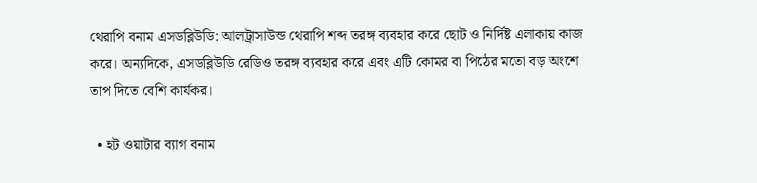থেরাপি বনাম এসডব্লিউডি: আলট্রাসাউন্ড থেরাপি শব্দ তরঙ্গ ব্যবহার করে ছোট ও নির্দিষ্ট এলাকায় কাজ করে। অন্যদিকে, এসডব্লিউডি রেডিও তরঙ্গ ব্যবহার করে এবং এটি কোমর বা পিঠের মতো বড় অংশে তাপ দিতে বেশি কার্যকর।

  • হট ওয়াটার ব্যাগ বনাম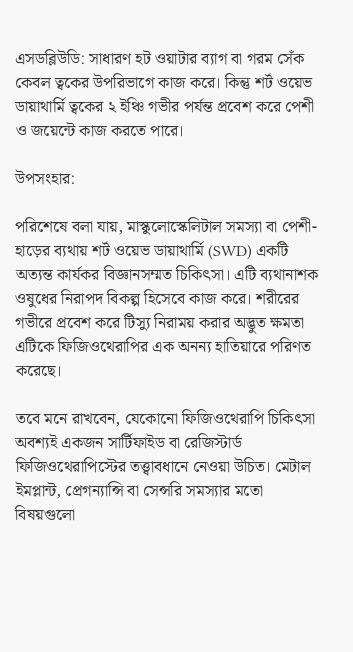এসডব্লিউডি: সাধারণ হট ওয়াটার ব্যাগ বা গরম সেঁক কেবল ত্বকের উপরিভাগে কাজ করে। কিন্তু শর্ট ওয়েভ ডায়াথার্মি ত্বকের ২ ইঞ্চি গভীর পর্যন্ত প্রবেশ করে পেশী ও জয়েন্টে কাজ করতে পারে।

উপসংহার:

পরিশেষে বলা যায়, মাস্কুলোস্কেলিটাল সমস্যা বা পেশী-হাড়ের ব্যথায় শর্ট ওয়েভ ডায়াথার্মি (SWD) একটি অত্যন্ত কার্যকর বিজ্ঞানসম্মত চিকিৎসা। এটি ব্যথানাশক ওষুধের নিরাপদ বিকল্প হিসেবে কাজ করে। শরীরের গভীরে প্রবেশ করে টিস্যু নিরাময় করার অদ্ভুত ক্ষমতা এটিকে ফিজিওথেরাপির এক অনন্য হাতিয়ারে পরিণত করেছে।

তবে মনে রাখবেন, যেকোনো ফিজিওথেরাপি চিকিৎসা অবশ্যই একজন সার্টিফাইড বা রেজিস্টার্ড ফিজিওথেরাপিস্টের তত্ত্বাবধানে নেওয়া উচিত। মেটাল ইমপ্লান্ট, প্রেগন্যান্সি বা সেন্সরি সমস্যার মতো বিষয়গুলো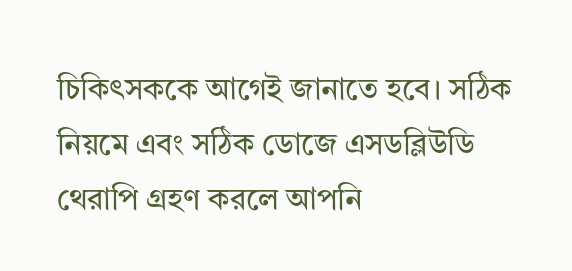চিকিৎসককে আগেই জানাতে হবে। সঠিক নিয়মে এবং সঠিক ডোজে এসডব্লিউডি থেরাপি গ্রহণ করলে আপনি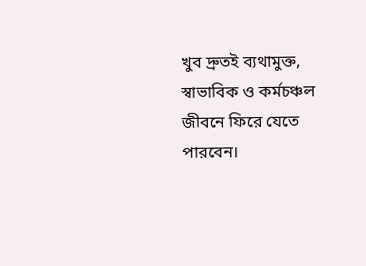খুব দ্রুতই ব্যথামুক্ত, স্বাভাবিক ও কর্মচঞ্চল জীবনে ফিরে যেতে পারবেন।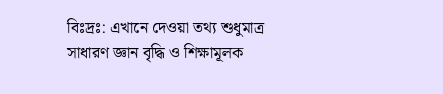বিঃদ্রঃ: এখানে দেওয়া তথ্য শুধুমাত্র সাধারণ জ্ঞান বৃদ্ধি ও শিক্ষামূলক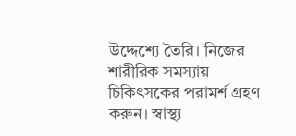উদ্দেশ্যে তৈরি। নিজের শারীরিক সমস্যায় চিকিৎসকের পরামর্শ গ্রহণ করুন। স্বাস্থ্য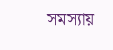সমস্যায়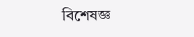বিশেষজ্ঞ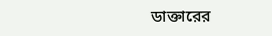ডাক্তারের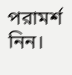পরামর্শ নিন।